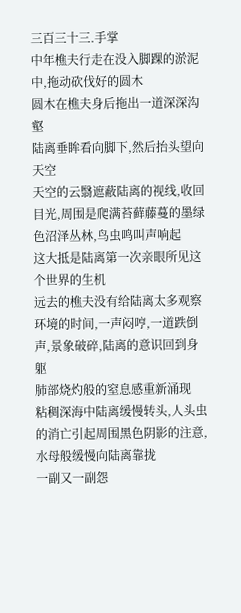三百三十三.手掌
中年樵夫行走在没入脚踝的淤泥中,拖动砍伐好的圆木
圆木在樵夫身后拖出一道深深沟壑
陆离垂眸看向脚下,然后抬头望向天空
天空的云翳遮蔽陆离的视线,收回目光,周围是爬满苔藓藤蔓的墨绿色沼泽丛林,鸟虫鸣叫声响起
这大抵是陆离第一次亲眼所见这个世界的生机
远去的樵夫没有给陆离太多观察环境的时间,一声闷哼,一道跌倒声,景象破碎,陆离的意识回到身躯
肺部烧灼般的窒息感重新涌现
粘稠深海中陆离缓慢转头,人头虫的消亡引起周围黑色阴影的注意,水母般缓慢向陆离靠拢
一副又一副怨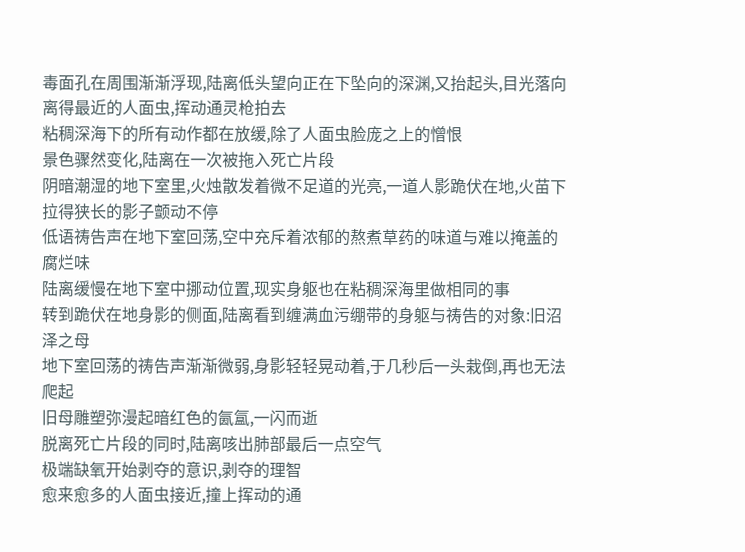毒面孔在周围渐渐浮现,陆离低头望向正在下坠向的深渊,又抬起头,目光落向离得最近的人面虫,挥动通灵枪拍去
粘稠深海下的所有动作都在放缓,除了人面虫脸庞之上的憎恨
景色骤然变化,陆离在一次被拖入死亡片段
阴暗潮湿的地下室里,火烛散发着微不足道的光亮,一道人影跪伏在地,火苗下拉得狭长的影子颤动不停
低语祷告声在地下室回荡,空中充斥着浓郁的熬煮草药的味道与难以掩盖的腐烂味
陆离缓慢在地下室中挪动位置,现实身躯也在粘稠深海里做相同的事
转到跪伏在地身影的侧面,陆离看到缠满血污绷带的身躯与祷告的对象:旧沼泽之母
地下室回荡的祷告声渐渐微弱,身影轻轻晃动着,于几秒后一头栽倒,再也无法爬起
旧母雕塑弥漫起暗红色的氤氲,一闪而逝
脱离死亡片段的同时,陆离咳出肺部最后一点空气
极端缺氧开始剥夺的意识,剥夺的理智
愈来愈多的人面虫接近,撞上挥动的通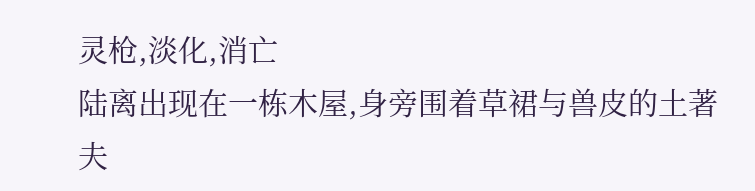灵枪,淡化,消亡
陆离出现在一栋木屋,身旁围着草裙与兽皮的土著夫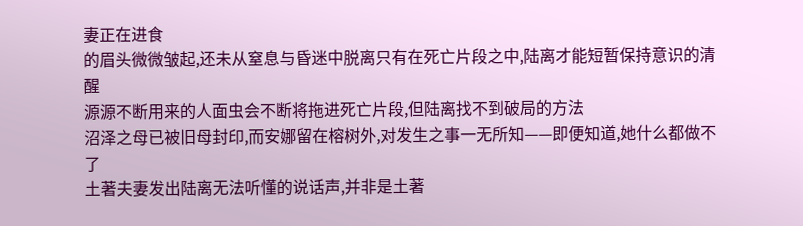妻正在进食
的眉头微微皱起,还未从窒息与昏迷中脱离只有在死亡片段之中,陆离才能短暂保持意识的清醒
源源不断用来的人面虫会不断将拖进死亡片段,但陆离找不到破局的方法
沼泽之母已被旧母封印,而安娜留在榕树外,对发生之事一无所知——即便知道,她什么都做不了
土著夫妻发出陆离无法听懂的说话声,并非是土著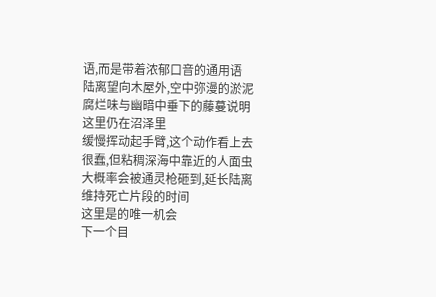语,而是带着浓郁口音的通用语
陆离望向木屋外,空中弥漫的淤泥腐烂味与幽暗中垂下的藤蔓说明这里仍在沼泽里
缓慢挥动起手臂,这个动作看上去很蠢,但粘稠深海中靠近的人面虫大概率会被通灵枪砸到,延长陆离维持死亡片段的时间
这里是的唯一机会
下一个目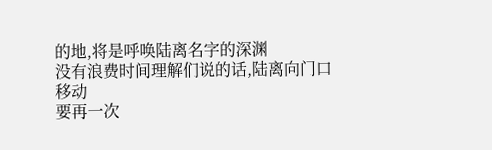的地,将是呼唤陆离名字的深渊
没有浪费时间理解们说的话,陆离向门口移动
要再一次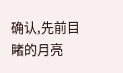确认,先前目睹的月亮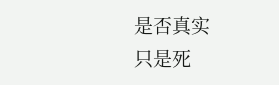是否真实
只是死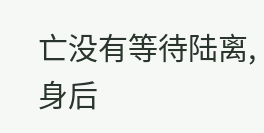亡没有等待陆离,身后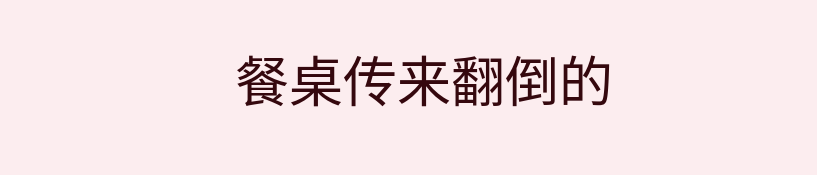餐桌传来翻倒的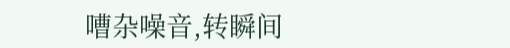嘈杂噪音,转瞬间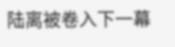陆离被卷入下一幕